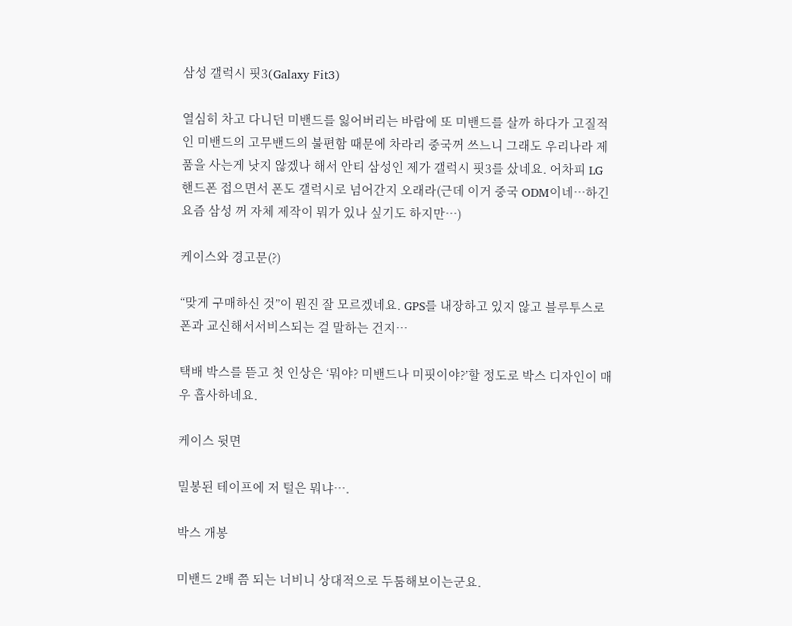삼성 갤럭시 핏3(Galaxy Fit3)

열심히 차고 다니던 미밴드를 잃어버리는 바람에 또 미밴드를 살까 하다가 고질적인 미밴드의 고무밴드의 불편함 때문에 차라리 중국꺼 쓰느니 그래도 우리나라 제품을 사는게 낫지 않겠나 해서 안티 삼성인 제가 갤럭시 핏3를 샀네요. 어차피 LG 핸드폰 접으면서 폰도 갤럭시로 넘어간지 오래라(근데 이거 중국 ODM이네…하긴 요즘 삼성 꺼 자체 제작이 뭐가 있나 싶기도 하지만…)

케이스와 경고문(?)

“맞게 구매하신 것”이 뭔진 잘 모르겠네요. GPS를 내장하고 있지 않고 블루투스로 폰과 교신해서서비스되는 걸 말하는 건지…

택배 박스를 뜯고 첫 인상은 ‘뭐야? 미밴드나 미핏이야?’할 정도로 박스 디자인이 매우 흡사하네요.

케이스 뒷면

밀봉된 테이프에 저 털은 뭐냐….

박스 개봉

미밴드 2배 쯤 되는 너비니 상대적으로 두툼해보이는군요.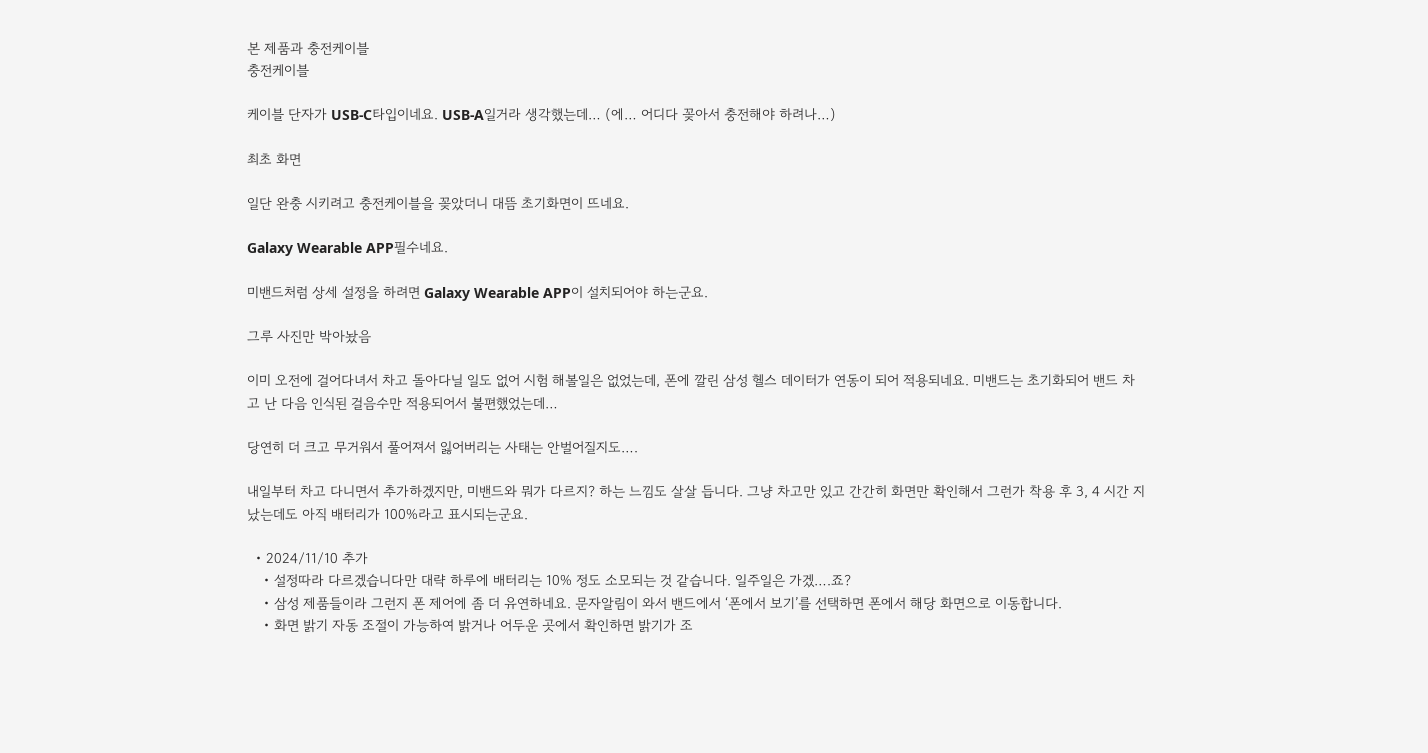본 제품과 충전케이블
충전케이블

케이블 단자가 USB-C타입이네요. USB-A일거라 생각했는데… (에… 어디다 꽂아서 충전해야 하려나…)

최초 화면

일단 완충 시키려고 충전케이블을 꽂았더니 대뜸 초기화면이 뜨네요.

Galaxy Wearable APP필수네요.

미밴드처럼 상세 설정을 하려면 Galaxy Wearable APP이 설치되어야 하는군요.

그루 사진만 박아놨음

이미 오전에 걸어다녀서 차고 돌아다닐 일도 없어 시험 해볼일은 없었는데, 폰에 깔린 삼성 헬스 데이터가 연동이 되어 적용되네요. 미밴드는 초기화되어 밴드 차고 난 다음 인식된 걸음수만 적용되어서 불편했었는데…

당연히 더 크고 무거워서 풀어져서 잃어버리는 사태는 안벌어질지도….

내일부터 차고 다니면서 추가하겠지만, 미밴드와 뭐가 다르지? 하는 느낌도 살살 듭니다. 그냥 차고만 있고 간간히 화면만 확인해서 그런가 착용 후 3, 4 시간 지났는데도 아직 배터리가 100%라고 표시되는군요.

  • 2024/11/10 추가
    • 설정따라 다르겠습니다만 대략 하루에 배터리는 10% 정도 소모되는 것 같습니다. 일주일은 가겠….죠?
    • 삼성 제품들이라 그런지 폰 제어에 좀 더 유연하네요. 문자알림이 와서 밴드에서 ‘폰에서 보기’를 선택하면 폰에서 해당 화면으로 이동합니다.
    • 화면 밝기 자동 조절이 가능하여 밝거나 어두운 곳에서 확인하면 밝기가 조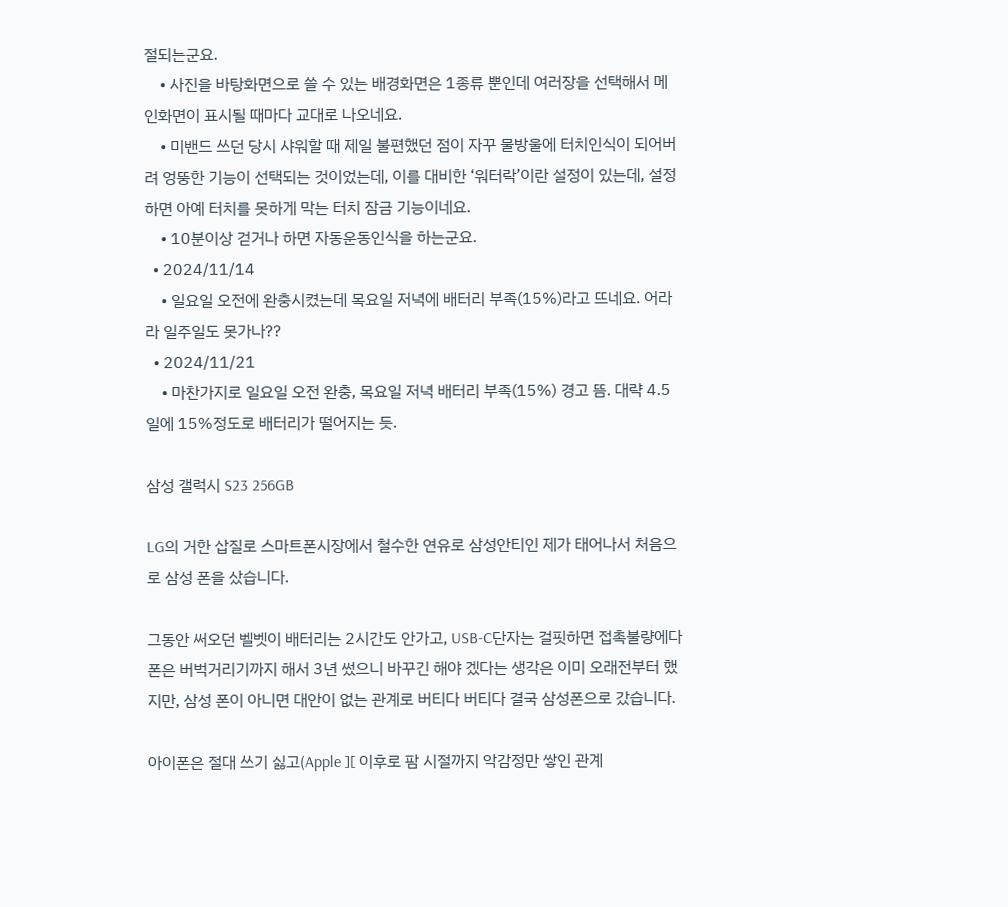절되는군요.
    • 사진을 바탕화면으로 쓸 수 있는 배경화면은 1종류 뿐인데 여러장을 선택해서 메인화면이 표시될 때마다 교대로 나오네요.
    • 미밴드 쓰던 당시 샤워할 때 제일 불편했던 점이 자꾸 물방울에 터치인식이 되어버려 엉뚱한 기능이 선택되는 것이었는데, 이를 대비한 ‘워터락’이란 설정이 있는데, 설정하면 아예 터치를 못하게 막는 터치 잠금 기능이네요.
    • 10분이상 걷거나 하면 자동운동인식을 하는군요.
  • 2024/11/14
    • 일요일 오전에 완충시켰는데 목요일 저녁에 배터리 부족(15%)라고 뜨네요. 어라라 일주일도 못가나??
  • 2024/11/21
    • 마찬가지로 일요일 오전 완충, 목요일 저녁 배터리 부족(15%) 경고 뜸. 대략 4.5일에 15%정도로 배터리가 떨어지는 듯.

삼성 갤럭시 S23 256GB

LG의 거한 삽질로 스마트폰시장에서 철수한 연유로 삼성안티인 제가 태어나서 처음으로 삼성 폰을 샀습니다.

그동안 써오던 벨벳이 배터리는 2시간도 안가고, USB-C단자는 걸핏하면 접촉불량에다 폰은 버벅거리기까지 해서 3년 썼으니 바꾸긴 해야 겠다는 생각은 이미 오래전부터 했지만, 삼성 폰이 아니면 대안이 없는 관계로 버티다 버티다 결국 삼성폰으로 갔습니다.

아이폰은 절대 쓰기 싫고(Apple ][ 이후로 팜 시절까지 악감정만 쌓인 관계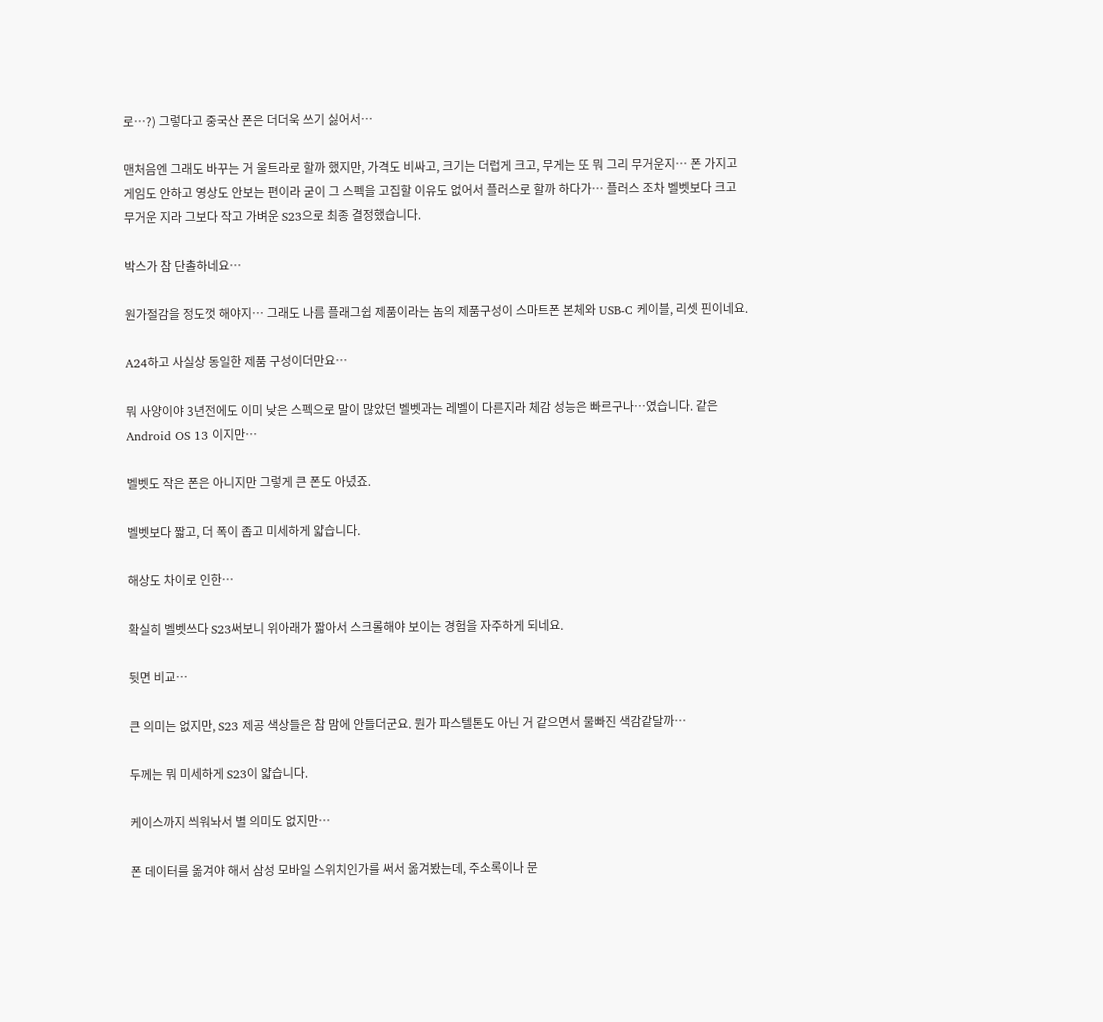로…?) 그렇다고 중국산 폰은 더더욱 쓰기 싫어서…

맨처음엔 그래도 바꾸는 거 울트라로 할까 했지만, 가격도 비싸고, 크기는 더럽게 크고, 무게는 또 뭐 그리 무거운지… 폰 가지고 게임도 안하고 영상도 안보는 편이라 굳이 그 스펙을 고집할 이유도 없어서 플러스로 할까 하다가… 플러스 조차 벨벳보다 크고 무거운 지라 그보다 작고 가벼운 S23으로 최종 결정했습니다.

박스가 참 단촐하네요…

원가절감을 정도껏 해야지… 그래도 나름 플래그쉽 제품이라는 놈의 제품구성이 스마트폰 본체와 USB-C 케이블, 리셋 핀이네요.

A24하고 사실상 동일한 제품 구성이더만요…

뭐 사양이야 3년전에도 이미 낮은 스펙으로 말이 많았던 벨벳과는 레벨이 다른지라 체감 성능은 빠르구나…였습니다. 같은 Android OS 13 이지만…

벨벳도 작은 폰은 아니지만 그렇게 큰 폰도 아녔죠.

벨벳보다 짧고, 더 폭이 좁고 미세하게 얇습니다.

해상도 차이로 인한…

확실히 벨벳쓰다 S23써보니 위아래가 짧아서 스크롤해야 보이는 경험을 자주하게 되네요.

뒷면 비교…

큰 의미는 없지만, S23 제공 색상들은 참 맘에 안들더군요. 뭔가 파스텔톤도 아닌 거 같으면서 물빠진 색감같달까…

두께는 뭐 미세하게 S23이 얇습니다.

케이스까지 씌워놔서 별 의미도 없지만…

폰 데이터를 옮겨야 해서 삼성 모바일 스위치인가를 써서 옮겨봤는데, 주소록이나 문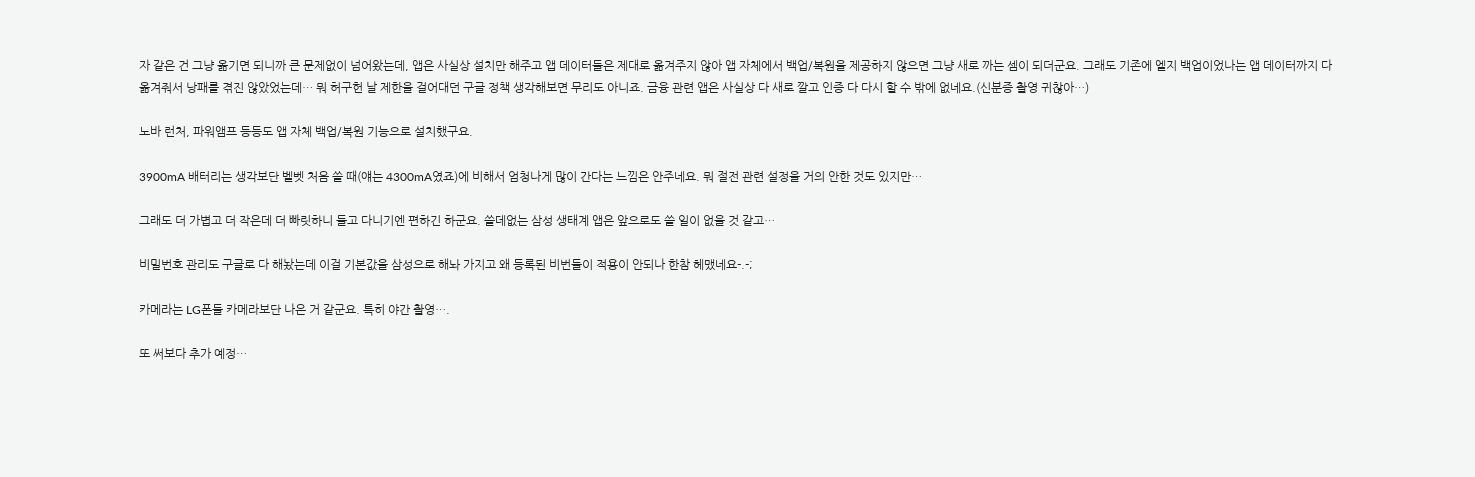자 같은 건 그냥 옮기면 되니까 큰 문제없이 넘어왔는데, 앱은 사실상 설치만 해주고 앱 데이터들은 제대로 옮겨주지 않아 앱 자체에서 백업/복원을 제공하지 않으면 그냥 새로 까는 셈이 되더군요. 그래도 기존에 엘지 백업이었나는 앱 데이터까지 다 옮겨줘서 낭패를 겪진 않았었는데… 뭐 허구헌 날 제한을 걸어대던 구글 정책 생각해보면 무리도 아니죠. 금융 관련 앱은 사실상 다 새로 깔고 인증 다 다시 할 수 밖에 없네요.(신분증 촬영 귀찮아…)

노바 런처, 파워앰프 등등도 앱 자체 백업/복원 기능으로 설치했구요.

3900mA 배터리는 생각보단 벨벳 처음 쓸 때(얘는 4300mA였죠)에 비해서 엄청나게 많이 간다는 느낌은 안주네요. 뭐 절전 관련 설정을 거의 안한 것도 있지만…

그래도 더 가볍고 더 작은데 더 빠릿하니 들고 다니기엔 편하긴 하군요. 쓸데없는 삼성 생태계 앱은 앞으로도 쓸 일이 없을 것 같고…

비밀번호 관리도 구글로 다 해놨는데 이걸 기본값을 삼성으로 해놔 가지고 왜 등록된 비번들이 적용이 안되나 한참 헤맸네요-.-;

카메라는 LG폰들 카메라보단 나은 거 같군요. 특히 야간 촬영….

또 써보다 추가 예정…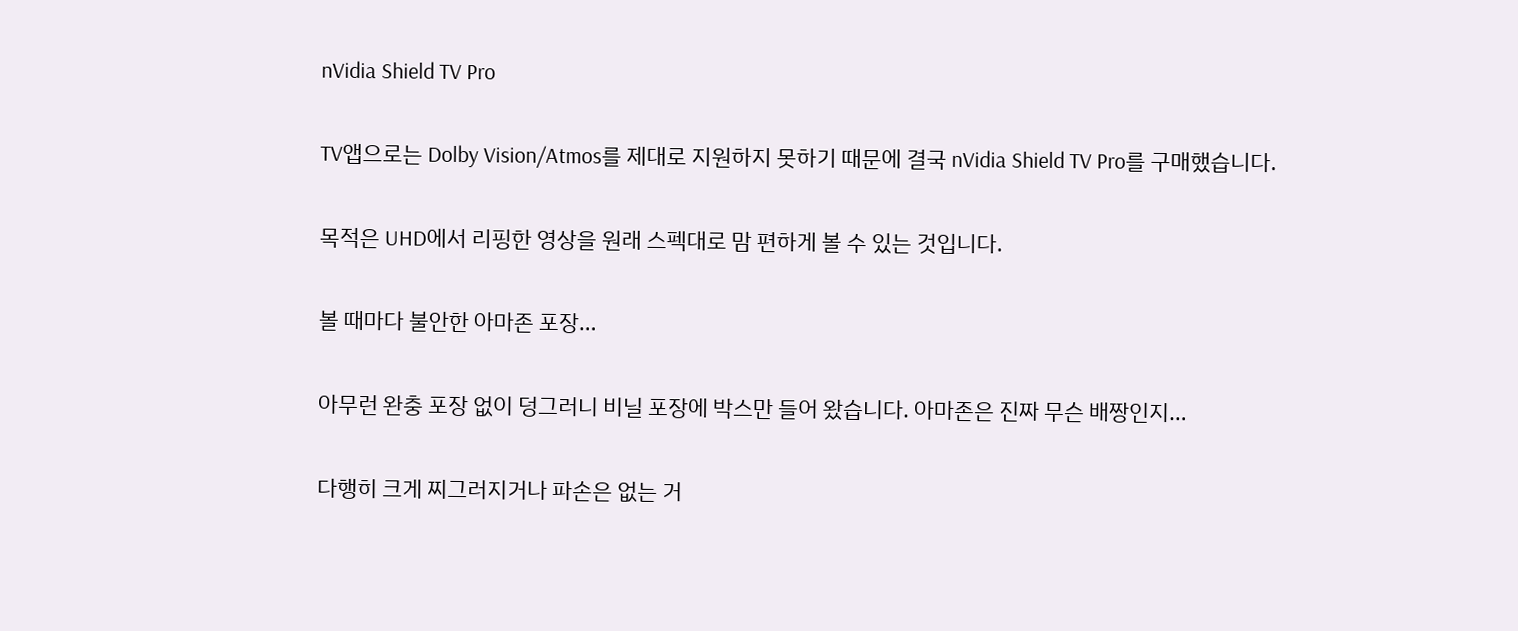nVidia Shield TV Pro

TV앱으로는 Dolby Vision/Atmos를 제대로 지원하지 못하기 때문에 결국 nVidia Shield TV Pro를 구매했습니다.

목적은 UHD에서 리핑한 영상을 원래 스펙대로 맘 편하게 볼 수 있는 것입니다.

볼 때마다 불안한 아마존 포장…

아무런 완충 포장 없이 덩그러니 비닐 포장에 박스만 들어 왔습니다. 아마존은 진짜 무슨 배짱인지…

다행히 크게 찌그러지거나 파손은 없는 거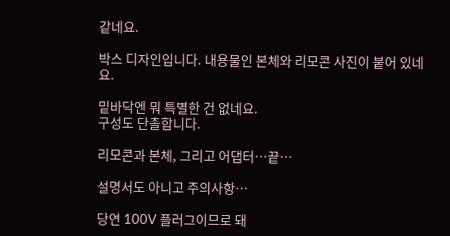같네요.

박스 디자인입니다. 내용물인 본체와 리모콘 사진이 붙어 있네요.

밑바닥엔 뭐 특별한 건 없네요.
구성도 단촐합니다.

리모콘과 본체, 그리고 어댑터…끝…

설명서도 아니고 주의사항…

당연 100V 플러그이므로 돼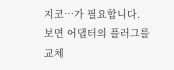지코…가 필요합니다. 보면 어댑터의 플러그를 교체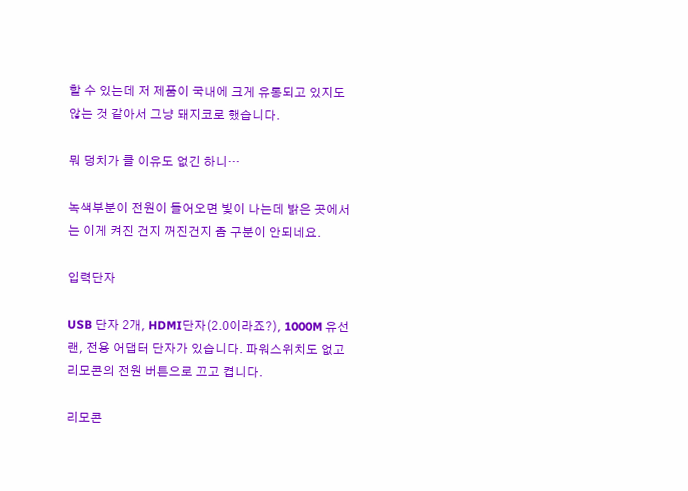할 수 있는데 저 제품이 국내에 크게 유통되고 있지도 않는 것 같아서 그냥 돼지코로 했습니다.

뭐 덩치가 클 이유도 없긴 하니…

녹색부분이 전원이 들어오면 빛이 나는데 밝은 곳에서는 이게 켜진 건지 꺼진건지 좀 구분이 안되네요.

입력단자

USB 단자 2개, HDMI단자(2.0이라죠?), 1000M 유선랜, 전용 어댑터 단자가 있습니다. 파워스위치도 없고 리모콘의 전원 버튼으로 끄고 켭니다.

리모콘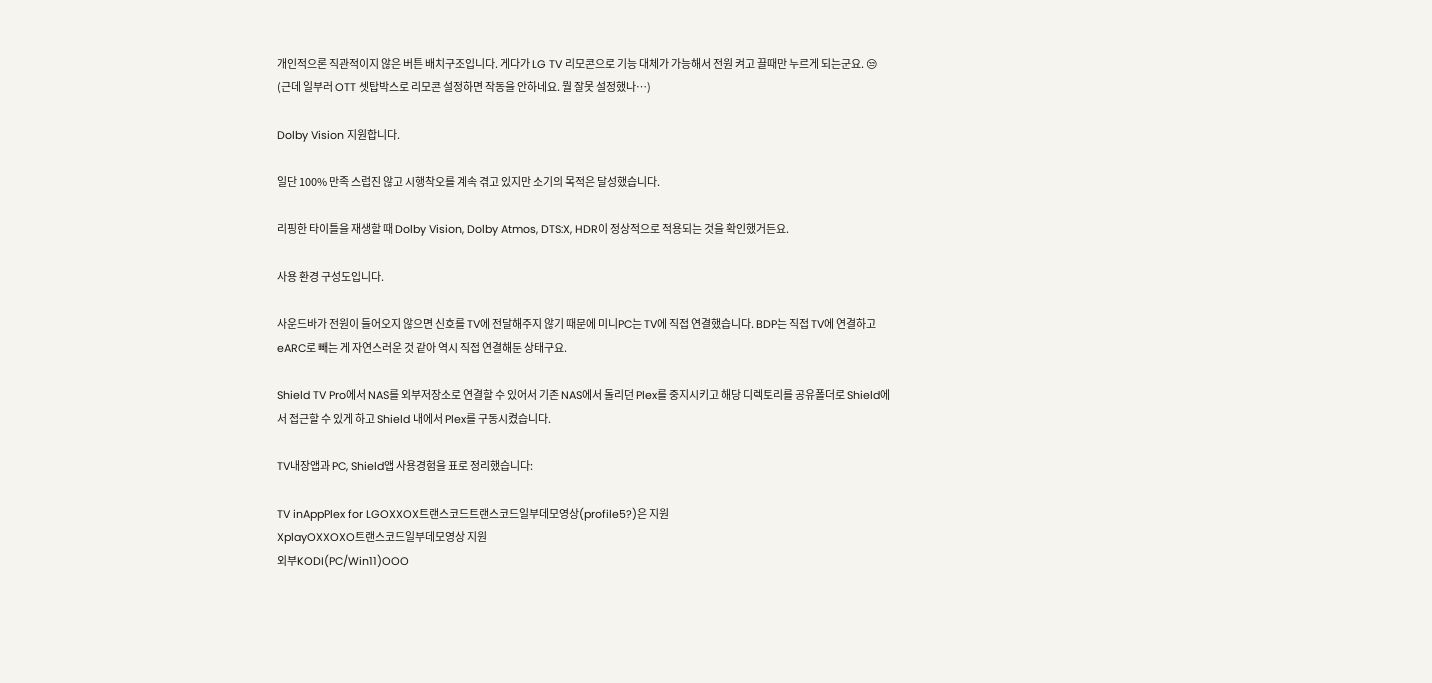개인적으론 직관적이지 않은 버튼 배치구조입니다. 게다가 LG TV 리모콘으로 기능 대체가 가능해서 전원 켜고 끌때만 누르게 되는군요. 😒 (근데 일부러 OTT 셋탑박스로 리모콘 설정하면 작동을 안하네요. 뭘 잘못 설정했나…)

Dolby Vision 지원합니다.

일단 100% 만족 스럽진 않고 시행착오를 계속 겪고 있지만 소기의 목적은 달성했습니다.

리핑한 타이틀을 재생할 때 Dolby Vision, Dolby Atmos, DTS:X, HDR이 정상적으로 적용되는 것을 확인했거든요.

사용 환경 구성도입니다.

사운드바가 전원이 들어오지 않으면 신호를 TV에 전달해주지 않기 때문에 미니PC는 TV에 직접 연결했습니다. BDP는 직접 TV에 연결하고 eARC로 빼는 게 자연스러운 것 같아 역시 직접 연결해둔 상태구요.

Shield TV Pro에서 NAS를 외부저장소로 연결할 수 있어서 기존 NAS에서 돌리던 Plex를 중지시키고 해당 디렉토리를 공유폴더로 Shield에서 접근할 수 있게 하고 Shield 내에서 Plex를 구동시켰습니다.

TV내장앱과 PC, Shield앱 사용경험을 표로 정리했습니다:

TV inAppPlex for LGOXXOX트랜스코드트랜스코드일부데모영상(profile5?)은 지원
XplayOXXOXO트랜스코드일부데모영상 지원
외부KODI(PC/Win11)OOO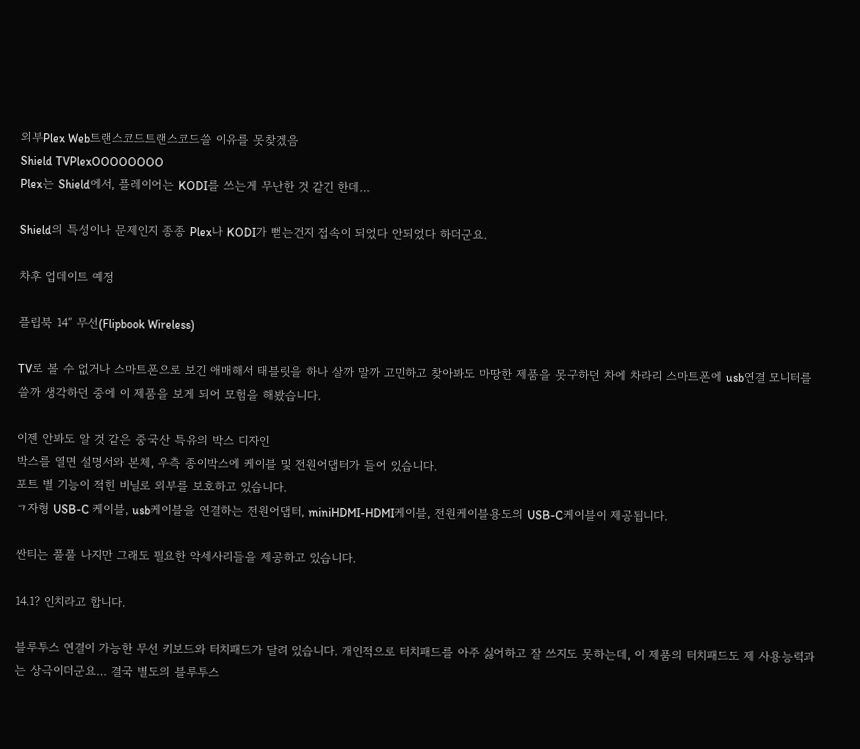외부Plex Web트랜스코드트랜스코드쓸 이유를 못찾겠음
Shield TVPlexOOOOOOOO
Plex는 Shield에서, 플레이어는 KODI를 쓰는게 무난한 것 같긴 한데…

Shield의 특성이나 문제인지 종종 Plex나 KODI가 뻗는건지 접속이 되었다 안되었다 하더군요.

차후 업데이트 예정

플립북 14″ 무선(Flipbook Wireless)

TV로 볼 수 없거나 스마트폰으로 보긴 애매해서 태블릿을 하나 살까 말까 고민하고 찾아봐도 마땅한 제품을 못구하던 차에 차라리 스마트폰에 usb연결 모니터를 쓸까 생각하던 중에 이 제품을 보게 되어 모험을 해봤습니다.

이젠 안봐도 알 것 같은 중국산 특유의 박스 디자인
박스를 열면 설명서와 본체, 우측 종이박스에 케이블 및 전원어댑터가 들어 있습니다.
포트 별 기능이 적힌 비닐로 외부를 보호하고 있습니다.
ㄱ자형 USB-C 케이블, usb케이블을 연결하는 전원어댑터, miniHDMI-HDMI케이블, 전원케이블용도의 USB-C케이블이 제공됩니다.

싼티는 풀풀 나지만 그래도 필요한 악세사리들을 제공하고 있습니다.

14.1? 인치라고 합니다.

블루투스 연결이 가능한 무선 키보드와 터치패드가 달려 있습니다. 개인적으로 터치패드를 아주 싫어하고 잘 쓰지도 못하는데, 이 제품의 터치패드도 제 사용능력과는 상극이더군요… 결국 별도의 블루투스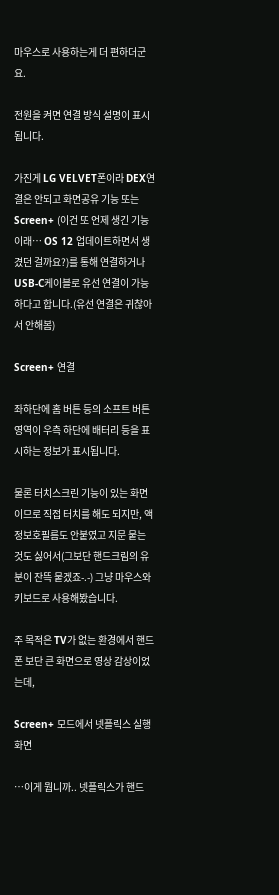마우스로 사용하는게 더 편하더군요.

전원을 켜면 연결 방식 설명이 표시됩니다.

가진게 LG VELVET폰이라 DEX연결은 안되고 화면공유 기능 또는 Screen+ (이건 또 언제 생긴 기능이래… OS 12 업데이트하면서 생겼던 걸까요?)를 통해 연결하거나 USB-C케이블로 유선 연결이 가능하다고 합니다.(유선 연결은 귀찮아서 안해봄)

Screen+ 연결

좌하단에 홈 버튼 등의 소프트 버튼 영역이 우측 하단에 배터리 등을 표시하는 정보가 표시됩니다.

물론 터치스크린 기능이 있는 화면이므로 직접 터치를 해도 되지만, 액정보호필름도 안붙였고 지문 뭍는 것도 싫어서(그보단 핸드크림의 유분이 잔뜩 뭍겠죠-.-) 그냥 마우스와 키보드로 사용해봤습니다.

주 목적은 TV가 없는 환경에서 핸드폰 보단 큰 화면으로 영상 감상이었는데,

Screen+ 모드에서 넷플릭스 실행 화면

…이게 뭡니까.. 넷플릭스가 핸드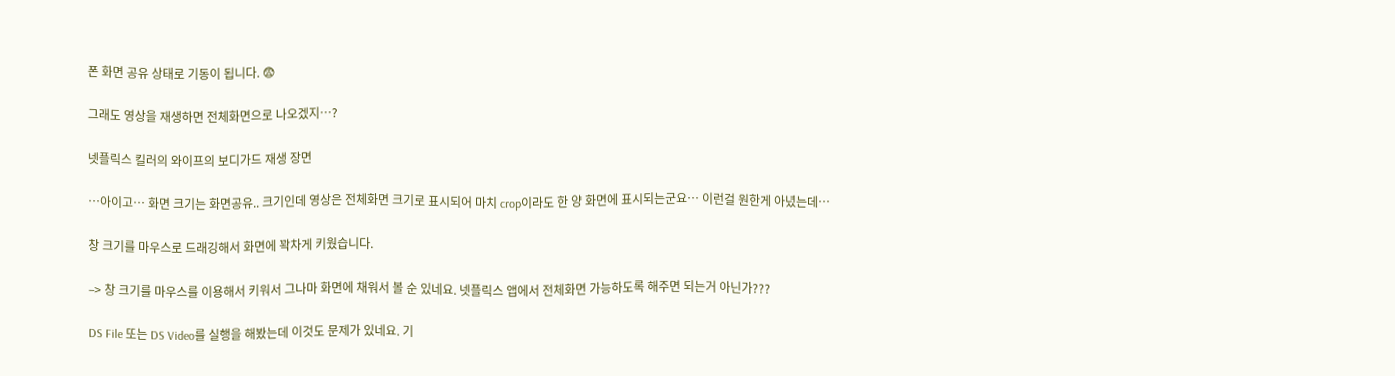폰 화면 공유 상태로 기동이 됩니다. 😨

그래도 영상을 재생하면 전체화면으로 나오겠지…?

넷플릭스 킬러의 와이프의 보디가드 재생 장면

…아이고… 화면 크기는 화면공유.. 크기인데 영상은 전체화면 크기로 표시되어 마치 crop이라도 한 양 화면에 표시되는군요… 이런걸 원한게 아녔는데…

창 크기를 마우스로 드래깅해서 화면에 꽉차게 키웠습니다.

–> 창 크기를 마우스를 이용해서 키워서 그나마 화면에 채워서 볼 순 있네요. 넷플릭스 앱에서 전체화면 가능하도록 해주면 되는거 아닌가???

DS File 또는 DS Video를 실행을 해봤는데 이것도 문제가 있네요. 기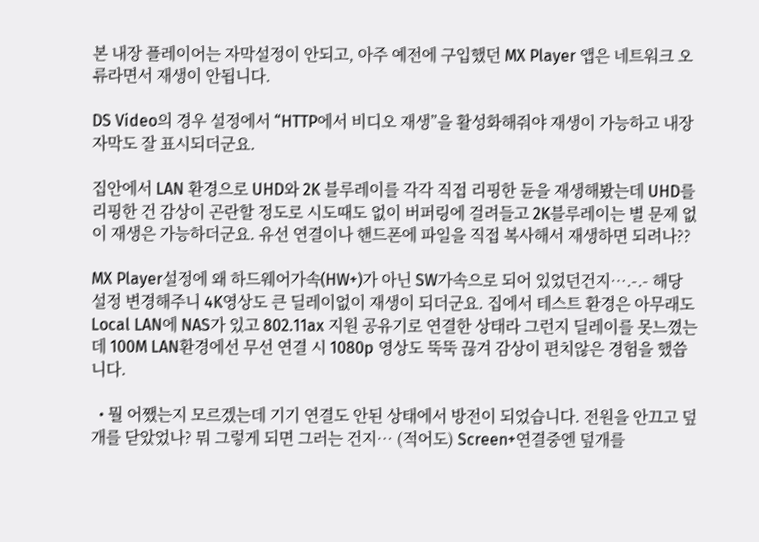본 내장 플레이어는 자막설정이 안되고, 아주 예전에 구입했던 MX Player 앱은 네트워크 오류라면서 재생이 안됩니다.

DS Video의 경우 설정에서 “HTTP에서 비디오 재생”을 활성화해줘야 재생이 가능하고 내장 자막도 잘 표시되더군요.

집안에서 LAN 환경으로 UHD와 2K 블루레이를 각각 직접 리핑한 듄을 재생해봤는데 UHD를 리핑한 건 감상이 곤란할 정도로 시도때도 없이 버퍼링에 걸려들고 2K블루레이는 별 문제 없이 재생은 가능하더군요. 유선 연결이나 핸드폰에 파일을 직접 복사해서 재생하면 되려나??

MX Player설정에 왜 하드웨어가속(HW+)가 아닌 SW가속으로 되어 있었던건지….-.- 해당 설정 변경해주니 4K영상도 큰 딜레이없이 재생이 되더군요. 집에서 테스트 환경은 아무래도 Local LAN에 NAS가 있고 802.11ax 지원 공유기로 연결한 상태라 그런지 딜레이를 못느꼈는데 100M LAN환경에선 무선 연결 시 1080p 영상도 뚝뚝 끊겨 감상이 편치않은 경험을 했씁니다.

  • 뭘 어쨌는지 모르겠는데 기기 연결도 안된 상태에서 방전이 되었습니다. 전원을 안끄고 덮개를 닫았었나? 뭐 그렇게 되면 그러는 건지… (적어도) Screen+연결중엔 덮개를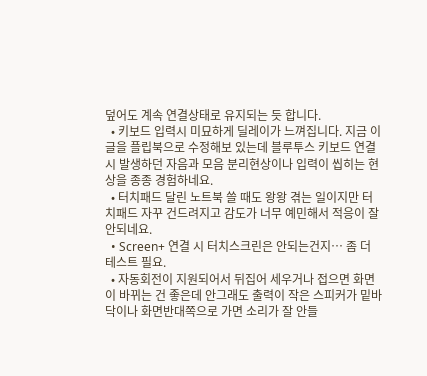덮어도 계속 연결상태로 유지되는 듯 합니다.
  • 키보드 입력시 미묘하게 딜레이가 느껴집니다. 지금 이 글을 플립북으로 수정해보 있는데 블루투스 키보드 연결시 발생하던 자음과 모음 분리현상이나 입력이 씹히는 현상을 종종 경험하네요.
  • 터치패드 달린 노트북 쓸 때도 왕왕 겪는 일이지만 터치패드 자꾸 건드려지고 감도가 너무 예민해서 적응이 잘 안되네요.
  • Screen+ 연결 시 터치스크린은 안되는건지… 좀 더 테스트 필요.
  • 자동회전이 지원되어서 뒤집어 세우거나 접으면 화면이 바뀌는 건 좋은데 안그래도 출력이 작은 스피커가 밑바닥이나 화면반대쪽으로 가면 소리가 잘 안들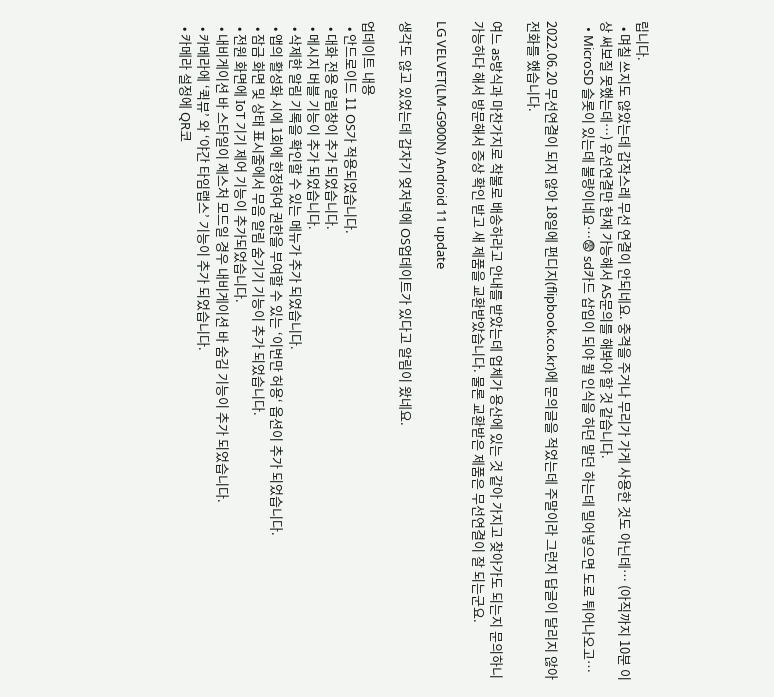립니다.
  • 며칠 쓰지도 않았는데 갑작스레 무선 연결이 안되네요. 충격을 주거나 무리가 가게 사용한 것도 아닌데… (아직까지 10분 이상 써보질 못했는데…) 유선연결만 현재 가능해서 AS문의를 해봐야 할 것 같습니다.
  • MicroSD 슬롯이 있는데 불량이네요…😨 sd카드 삽입이 되야 뭘 인식을 하던 말던 하는데 밀어넣으면 도로 튀어나오고…

2022.06.20 무선연결이 되지 않아 18일에 펀디지(flipbook.co.kr)에 문의글을 적었는데 주말이라 그런지 답글이 달리지 않아 전화를 했습니다.

여느 as방식과 마찬가지로 착불로 배송하라고 안내를 받았는데 업체가 용산에 있는 것 같아 가지고 찾아가도 되는지 문의하니 가능하다 해서 방문해서 증상 확인 받고 새 제품을 교환받았습니다. 물론 교환받은 제품은 무선연결이 잘 되는군요.

LG VELVET(LM-G900N) Android 11 update

생각도 않고 있었는데 갑자기 엊저녁에 OS업데이트가 있다고 알림이 왔네요.

업데이트 내용
  • 안드로이드 11 OS가 적용되었습니다.
  • 대화 전용 알림창이 추가 되었습니다.
  • 메시지 버블 기능이 추가 되었습니다.
  • 삭제한 알림 기록을 확인할 수 있는 메뉴가 추가 되었습니다.
  • 앱의 활성화 시에 1회에 한정하여 권한을 부여할 수 있는 ‘이번만 허용‘ 옵션이 추가 되었습니다.
  • 잠금 화면 및 상태 표시줄에서 무음 알림 숨기기 기능이 추가 되었습니다.
  • 전원 화면에 IoT 기기 제어 기능이 추가되었습니다.
  • 내비게이션 바 스타일이 제스처 모드일 경우 내비게이션 바 숨김 기능이 추가 되었습니다.
  • 카메라에 ‘퀵뷰’ 와 ‘야간 타임랩스’ 기능이 추가 되었습니다.
  • 카메라 설정에 QR코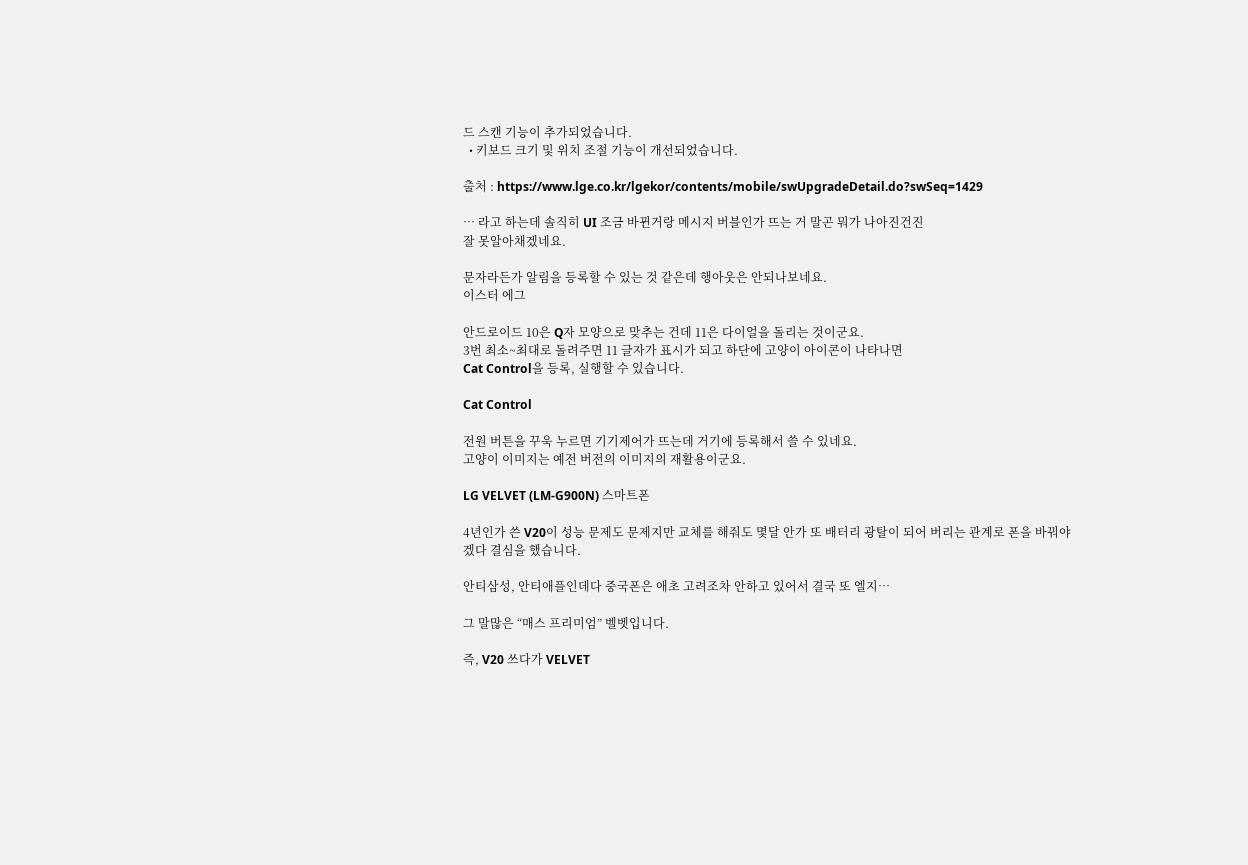드 스캔 기능이 추가되었습니다.
  • 키보드 크기 및 위치 조절 기능이 개선되었습니다.

출처 : https://www.lge.co.kr/lgekor/contents/mobile/swUpgradeDetail.do?swSeq=1429

… 라고 하는데 솔직히 UI 조금 바뀐거랑 메시지 버블인가 뜨는 거 말곤 뭐가 나아진건진
잘 못알아채겠네요.

문자라든가 알림을 등록할 수 있는 것 같은데 행아웃은 안되나보네요.
이스터 에그

안드로이드 10은 Q자 모양으로 맞추는 건데 11은 다이얼을 돌리는 것이군요.
3번 최소~최대로 돌려주면 11 글자가 표시가 되고 하단에 고양이 아이콘이 나타나면
Cat Control을 등록, 실행할 수 있습니다.

Cat Control

전원 버튼을 꾸욱 누르면 기기제어가 뜨는데 거기에 등록해서 쓸 수 있네요.
고양이 이미지는 예전 버전의 이미지의 재활용이군요.

LG VELVET (LM-G900N) 스마트폰

4년인가 쓴 V20이 성능 문제도 문제지만 교체를 해줘도 몇달 안가 또 배터리 광탈이 되어 버리는 관계로 폰을 바꿔야 겠다 결심을 했습니다.

안티삼성, 안티애플인데다 중국폰은 애초 고려조차 안하고 있어서 결국 또 엘지…

그 말많은 “매스 프리미엄” 벨벳입니다.

즉, V20 쓰다가 VELVET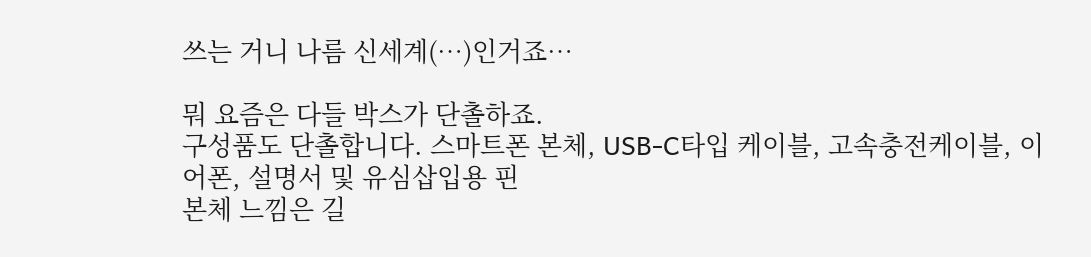쓰는 거니 나름 신세계(…)인거죠…

뭐 요즘은 다들 박스가 단촐하죠.
구성품도 단촐합니다. 스마트폰 본체, USB-C타입 케이블, 고속충전케이블, 이어폰, 설명서 및 유심삽입용 핀
본체 느낌은 길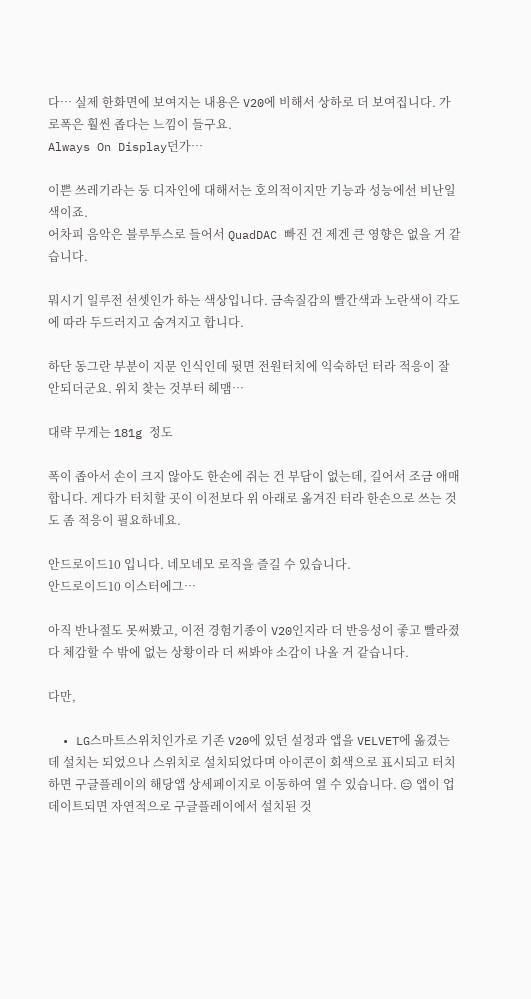다… 실제 한화면에 보여지는 내용은 V20에 비해서 상하로 더 보여집니다. 가로폭은 훨씬 좁다는 느낌이 들구요.
Always On Display던가…

이쁜 쓰레기라는 둥 디자인에 대해서는 호의적이지만 기능과 성능에선 비난일색이죠.
어차피 음악은 블루투스로 들어서 QuadDAC 빠진 건 제겐 큰 영향은 없을 거 같습니다.

뭐시기 일루전 선셋인가 하는 색상입니다. 금속질감의 빨간색과 노란색이 각도에 따라 두드러지고 숨겨지고 합니다.

하단 동그란 부분이 지문 인식인데 뒷면 전원터치에 익숙하던 터라 적응이 잘 안되더군요. 위치 찾는 것부터 헤맴…

대략 무게는 181g 정도

폭이 좁아서 손이 크지 않아도 한손에 쥐는 건 부담이 없는데, 길어서 조금 애매합니다. 게다가 터치할 곳이 이전보다 위 아래로 옮겨진 터라 한손으로 쓰는 것도 좀 적응이 필요하네요.

안드로이드10 입니다. 네모네모 로직을 즐길 수 있습니다.
안드로이드10 이스터에그…

아직 반나절도 못써봤고, 이전 경험기종이 V20인지라 더 반응성이 좋고 빨라졌다 체감할 수 밖에 없는 상황이라 더 써봐야 소감이 나올 거 같습니다.

다만,

  • LG스마트스위치인가로 기존 V20에 있던 설정과 앱을 VELVET에 옮겼는데 설치는 되었으나 스위치로 설치되었다며 아이콘이 회색으로 표시되고 터치하면 구글플레이의 해당앱 상세페이지로 이동하여 열 수 있습니다. 😑 앱이 업데이트되면 자연적으로 구글플레이에서 설치된 것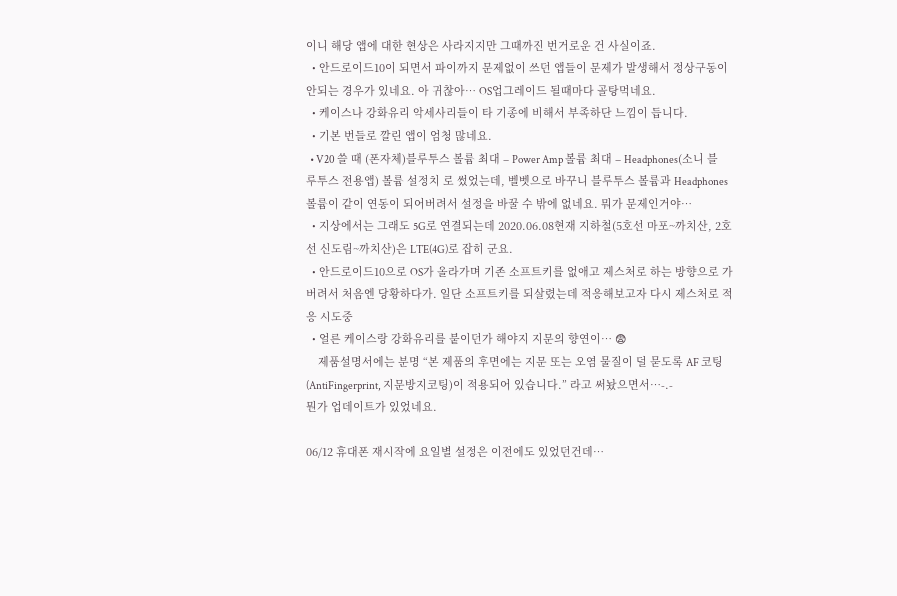이니 해당 앱에 대한 현상은 사라지지만 그때까진 번거로운 건 사실이죠.
  • 안드로이드10이 되면서 파이까지 문제없이 쓰던 앱들이 문제가 발생해서 정상구동이 안되는 경우가 있네요. 아 귀찮아… OS업그레이드 될때마다 골탕먹네요.
  • 케이스나 강화유리 악세사리들이 타 기종에 비해서 부족하단 느낌이 듭니다.
  • 기본 번들로 깔린 앱이 엄청 많네요.
  • V20 쓸 때 (폰자체)블루투스 볼륨 최대 – Power Amp 볼륨 최대 – Headphones(소니 블루투스 전용앱) 볼륨 설정치 로 썼었는데, 벨벳으로 바꾸니 블루투스 볼륨과 Headphones 볼륨이 같이 연동이 되어버려서 설정을 바꿀 수 밖에 없네요. 뭐가 문제인거야…
  • 지상에서는 그래도 5G로 연결되는데 2020.06.08현재 지하철(5호선 마포~까치산, 2호선 신도림~까치산)은 LTE(4G)로 잡히 군요.
  • 안드로이드10으로 OS가 올라가며 기존 소프트키를 없애고 제스처로 하는 방향으로 가버려서 처음엔 당황하다가. 일단 소프트키를 되살렸는데 적응해보고자 다시 제스처로 적응 시도중
  • 얼른 케이스랑 강화유리를 붙이던가 해야지 지문의 향연이… 😨
    제품설명서에는 분명 “본 제품의 후면에는 지문 또는 오염 물질이 덜 묻도록 AF 코팅 (AntiFingerprint, 지문방지코팅)이 적용되어 있습니다.” 라고 써놨으면서…-.-
뭔가 업데이트가 있었네요.

06/12 휴대폰 재시작에 요일별 설정은 이전에도 있었던건데…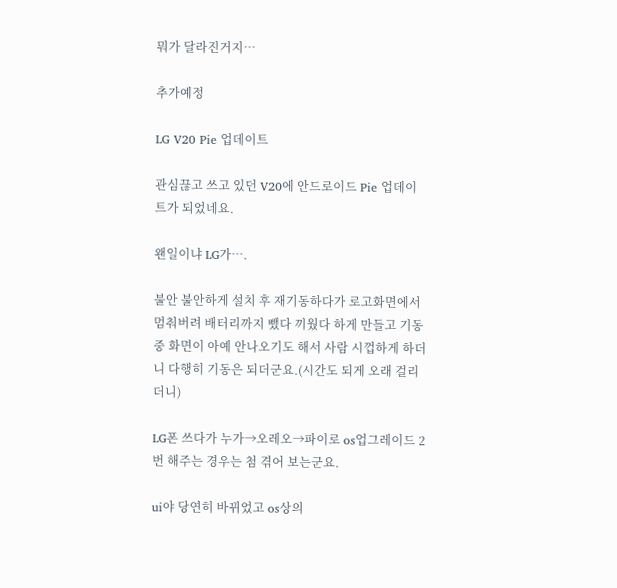뭐가 달라진거지…

추가예정

LG V20 Pie 업데이트

관심끊고 쓰고 있던 V20에 안드로이드 Pie 업데이트가 되었네요.

왠일이냐 LG가….

불안 불안하게 설치 후 재기동하다가 로고화면에서 멈춰버려 배터리까지 뺐다 끼웠다 하게 만들고 기동중 화면이 아예 안나오기도 해서 사람 시껍하게 하더니 다행히 기동은 되더군요.(시간도 되게 오래 걸리더니)

LG폰 쓰다가 누가→오레오→파이로 os업그레이드 2번 해주는 경우는 첨 겪어 보는군요.

ui야 당연히 바뀌었고 os상의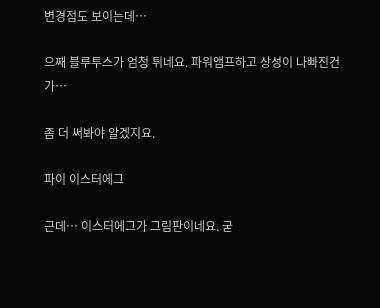변경점도 보이는데…

으째 블루투스가 엄청 튀네요. 파워앰프하고 상성이 나빠진건가…

좀 더 써봐야 알겠지요.

파이 이스터에그

근데… 이스터에그가 그림판이네요. 굳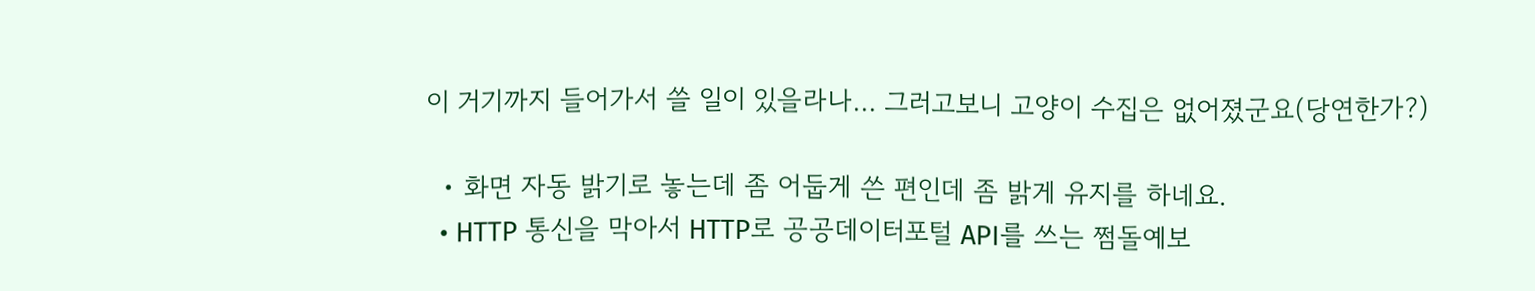이 거기까지 들어가서 쓸 일이 있을라나… 그러고보니 고양이 수집은 없어졌군요(당연한가?)

  • 화면 자동 밝기로 놓는데 좀 어둡게 쓴 편인데 좀 밝게 유지를 하네요.
  • HTTP 통신을 막아서 HTTP로 공공데이터포털 API를 쓰는 쩜돌예보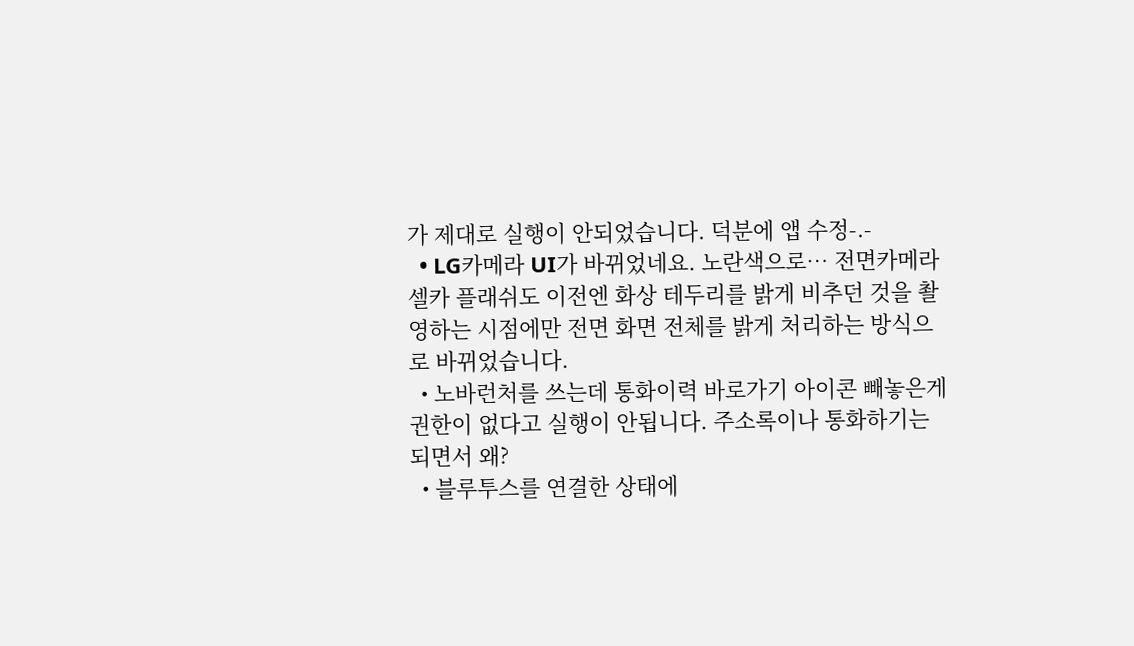가 제대로 실행이 안되었습니다. 덕분에 앱 수정-.-
  • LG카메라 UI가 바뀌었네요. 노란색으로… 전면카메라 셀카 플래쉬도 이전엔 화상 테두리를 밝게 비추던 것을 촬영하는 시점에만 전면 화면 전체를 밝게 처리하는 방식으로 바뀌었습니다.
  • 노바런처를 쓰는데 통화이력 바로가기 아이콘 빼놓은게 권한이 없다고 실행이 안됩니다. 주소록이나 통화하기는 되면서 왜?
  • 블루투스를 연결한 상태에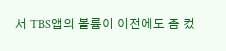서 TBS앱의 볼륨이 이전에도 좀 컸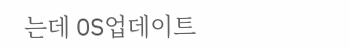는데 OS업데이트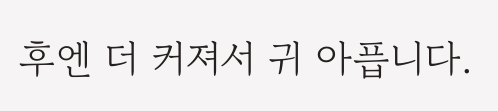후엔 더 커져서 귀 아픕니다.